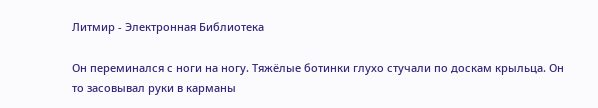Литмир - Электронная Библиотека

Он переминался с ноги на ногу. Тяжёлые ботинки глухо стучали по доскам крыльца. Он то засовывал руки в карманы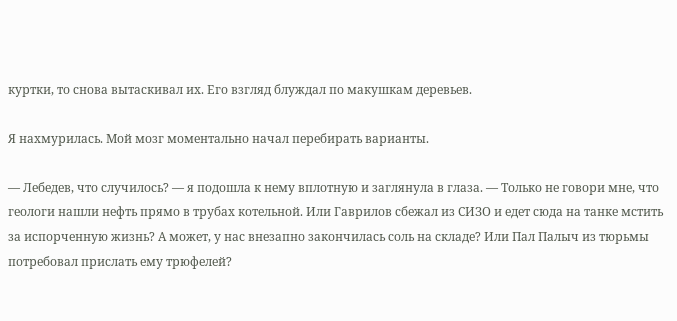куртки, то снова вытаскивал их. Его взгляд блуждал по макушкам деревьев.

Я нахмурилась. Мой мозг моментально начал перебирать варианты.

— Лебедев, что случилось? — я подошла к нему вплотную и заглянула в глаза. — Только не говори мне, что геологи нашли нефть прямо в трубах котельной. Или Гаврилов сбежал из СИЗО и едет сюда на танке мстить за испорченную жизнь? А может, у нас внезапно закончилась соль на складе? Или Пал Палыч из тюрьмы потребовал прислать ему трюфелей?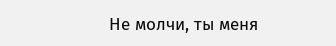Не молчи, ты меня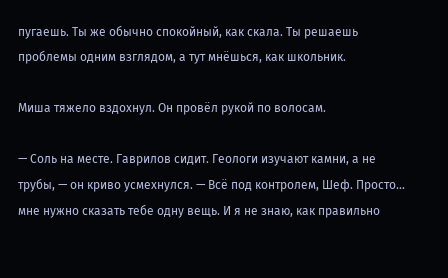пугаешь. Ты же обычно спокойный, как скала. Ты решаешь проблемы одним взглядом, а тут мнёшься, как школьник.

Миша тяжело вздохнул. Он провёл рукой по волосам.

— Соль на месте. Гаврилов сидит. Геологи изучают камни, а не трубы, — он криво усмехнулся. — Всё под контролем, Шеф. Просто… мне нужно сказать тебе одну вещь. И я не знаю, как правильно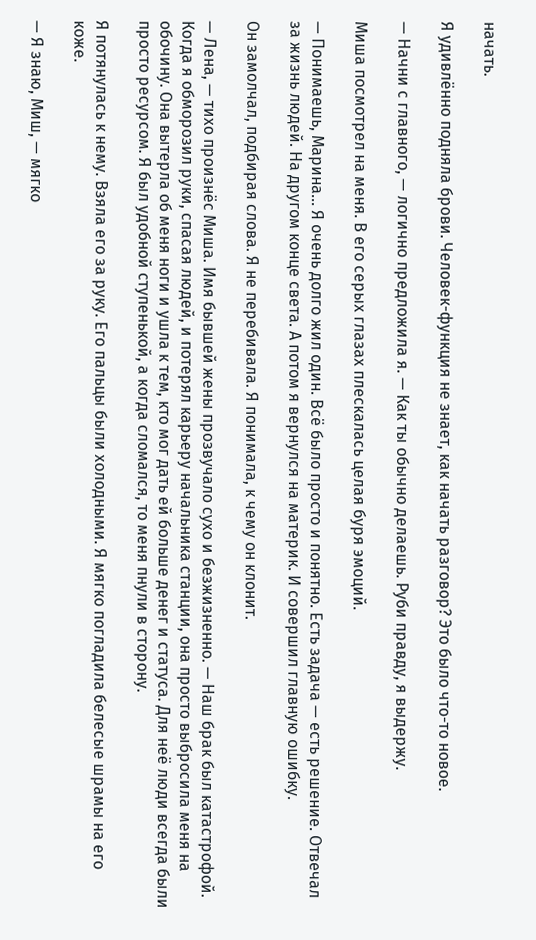начать.

Я удивлённо подняла брови. Человек-функция не знает, как начать разговор? Это было что-то новое.

— Начни с главного, — логично предложила я. — Как ты обычно делаешь. Руби правду, я выдержу.

Миша посмотрел на меня. В его серых глазах плескалась целая буря эмоций.

— Понимаешь, Марина… Я очень долго жил один. Всё было просто и понятно. Есть задача — есть решение. Отвечал за жизнь людей. На другом конце света. А потом я вернулся на материк. И совершил главную ошибку.

Он замолчал, подбирая слова. Я не перебивала. Я понимала, к чему он клонит.

— Лена, — тихо произнёс Миша. Имя бывшей жены прозвучало сухо и безжизненно. — Наш брак был катастрофой. Когда я обморозил руки, спасая людей, и потерял карьеру начальника станции, она просто выбросила меня на обочину. Она вытерла об меня ноги и ушла к тем, кто мог дать ей больше денег и статуса. Для неё люди всегда были просто ресурсом. Я был удобной ступенькой, а когда сломался, то меня пнули в сторону.

Я потянулась к нему. Взяла его за руку. Его пальцы были холодными. Я мягко погладила белесые шрамы на его коже.

— Я знаю, Миш, — мягко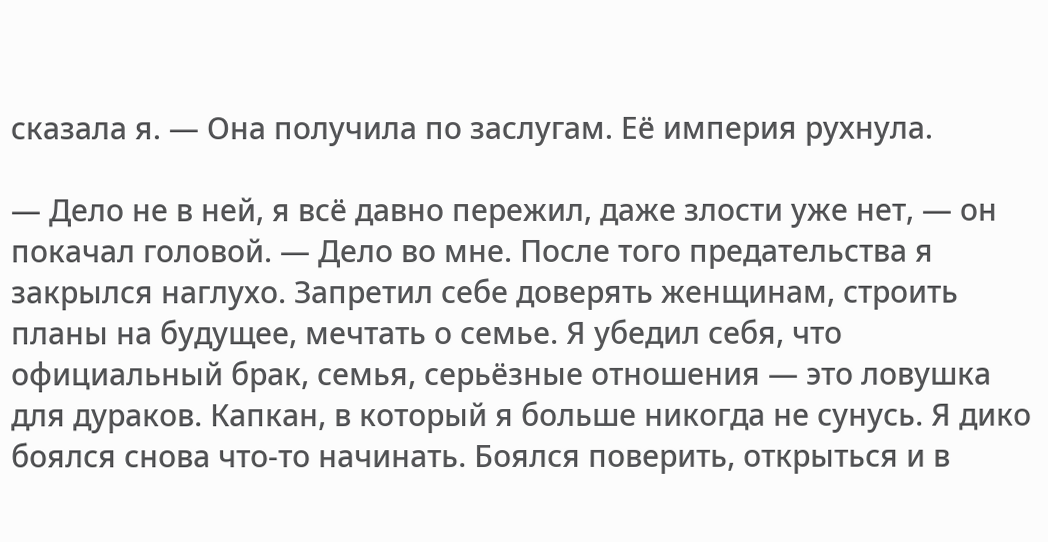сказала я. — Она получила по заслугам. Её империя рухнула.

— Дело не в ней, я всё давно пережил, даже злости уже нет, — он покачал головой. — Дело во мне. После того предательства я закрылся наглухо. Запретил себе доверять женщинам, строить планы на будущее, мечтать о семье. Я убедил себя, что официальный брак, семья, серьёзные отношения — это ловушка для дураков. Капкан, в который я больше никогда не сунусь. Я дико боялся снова что-то начинать. Боялся поверить, открыться и в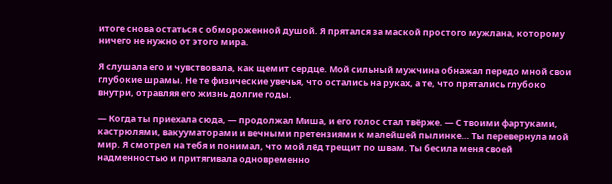итоге снова остаться с обмороженной душой. Я прятался за маской простого мужлана, которому ничего не нужно от этого мира.

Я слушала его и чувствовала, как щемит сердце. Мой сильный мужчина обнажал передо мной свои глубокие шрамы. Не те физические увечья, что остались на руках, а те, что прятались глубоко внутри, отравляя его жизнь долгие годы.

— Когда ты приехала сюда, — продолжал Миша, и его голос стал твёрже. — С твоими фартуками, кастрюлями, вакууматорами и вечными претензиями к малейшей пылинке… Ты перевернула мой мир. Я смотрел на тебя и понимал, что мой лёд трещит по швам. Ты бесила меня своей надменностью и притягивала одновременно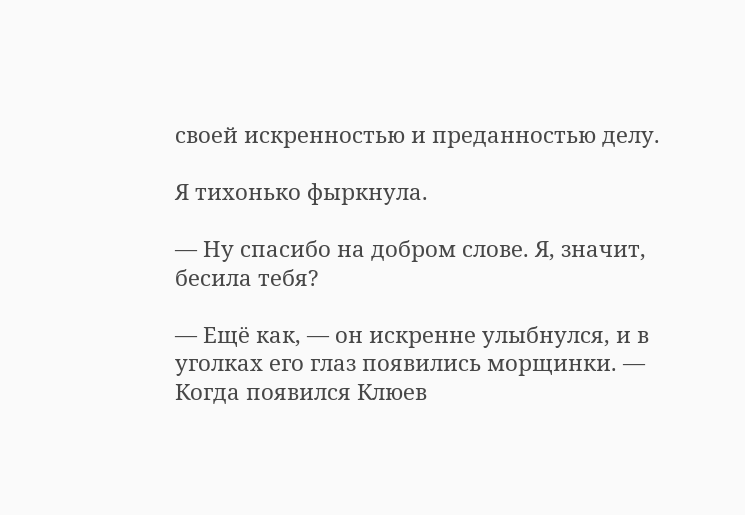своей искренностью и преданностью делу.

Я тихонько фыркнула.

— Ну спасибо на добром слове. Я, значит, бесила тебя?

— Ещё как, — он искренне улыбнулся, и в уголках его глаз появились морщинки. — Когда появился Клюев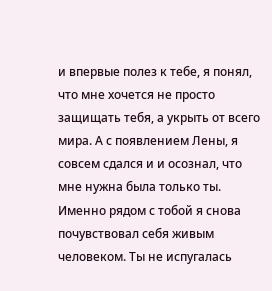и впервые полез к тебе, я понял, что мне хочется не просто защищать тебя, а укрыть от всего мира. А с появлением Лены, я совсем сдался и и осознал, что мне нужна была только ты. Именно рядом с тобой я снова почувствовал себя живым человеком. Ты не испугалась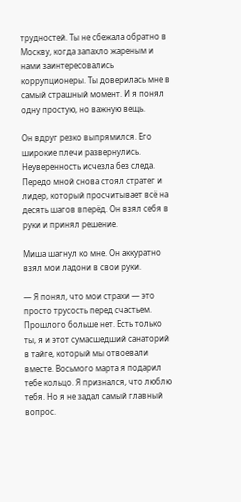трудностей. Ты не сбежала обратно в Москву, когда запахло жареным и нами заинтересовались коррупционеры. Ты доверилась мне в самый страшный момент. И я понял одну простую, но важную вещь.

Он вдруг резко выпрямился. Его широкие плечи развернулись. Неуверенность исчезла без следа. Передо мной снова стоял стратег и лидер, который просчитывает всё на десять шагов вперёд. Он взял себя в руки и принял решение.

Миша шагнул ко мне. Он аккуратно взял мои ладони в свои руки.

— Я понял, что мои страхи — это просто трусость перед счастьем. Прошлого больше нет. Есть только ты, я и этот сумасшедший санаторий в тайге, который мы отвоевали вместе. Восьмого марта я подарил тебе кольцо. Я признался, что люблю тебя. Но я не задал самый главный вопрос.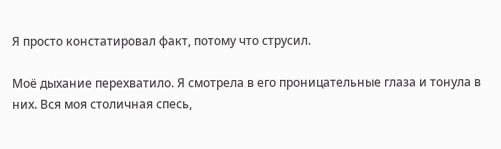Я просто констатировал факт, потому что струсил.

Моё дыхание перехватило. Я смотрела в его проницательные глаза и тонула в них. Вся моя столичная спесь,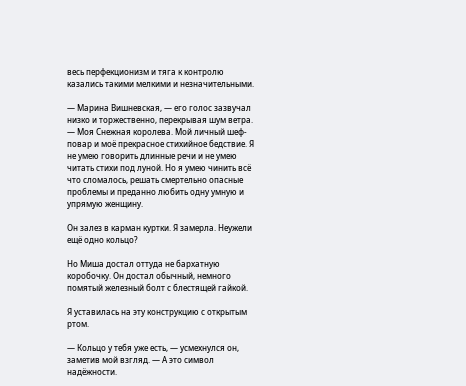весь перфекционизм и тяга к контролю казались такими мелкими и незначительными.

— Марина Вишневская, — его голос зазвучал низко и торжественно, перекрывая шум ветра. — Моя Снежная королева. Мой личный шеф-повар и моё прекрасное стихийное бедствие. Я не умею говорить длинные речи и не умею читать стихи под луной. Но я умею чинить всё что сломалось, решать смертельно опасные проблемы и преданно любить одну умную и упрямую женщину.

Он залез в карман куртки. Я замерла. Неужели ещё одно кольцо?

Но Миша достал оттуда не бархатную коробочку. Он достал обычный, немного помятый железный болт с блестящей гайкой.

Я уставилась на эту конструкцию с открытым ртом.

— Кольцо у тебя уже есть, — усмехнулся он, заметив мой взгляд. — А это символ надёжности.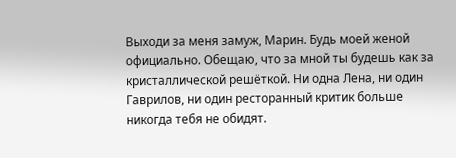Выходи за меня замуж, Марин. Будь моей женой официально. Обещаю, что за мной ты будешь как за кристаллической решёткой. Ни одна Лена, ни один Гаврилов, ни один ресторанный критик больше никогда тебя не обидят.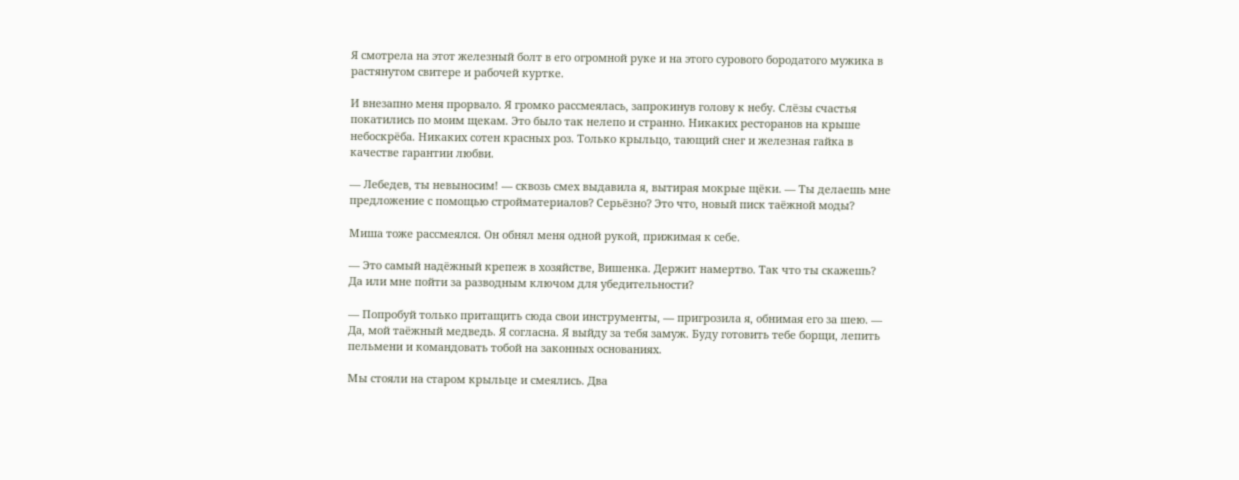Я смотрела на этот железный болт в его огромной руке и на этого сурового бородатого мужика в растянутом свитере и рабочей куртке.

И внезапно меня прорвало. Я громко рассмеялась, запрокинув голову к небу. Слёзы счастья покатились по моим щекам. Это было так нелепо и странно. Никаких ресторанов на крыше небоскрёба. Никаких сотен красных роз. Только крыльцо, тающий снег и железная гайка в качестве гарантии любви.

— Лебедев, ты невыносим! — сквозь смех выдавила я, вытирая мокрые щёки. — Ты делаешь мне предложение с помощью стройматериалов? Серьёзно? Это что, новый писк таёжной моды?

Миша тоже рассмеялся. Он обнял меня одной рукой, прижимая к себе.

— Это самый надёжный крепеж в хозяйстве, Вишенка. Держит намертво. Так что ты скажешь? Да или мне пойти за разводным ключом для убедительности?

— Попробуй только притащить сюда свои инструменты, — пригрозила я, обнимая его за шею. — Да, мой таёжный медведь. Я согласна. Я выйду за тебя замуж. Буду готовить тебе борщи, лепить пельмени и командовать тобой на законных основаниях.

Мы стояли на старом крыльце и смеялись. Два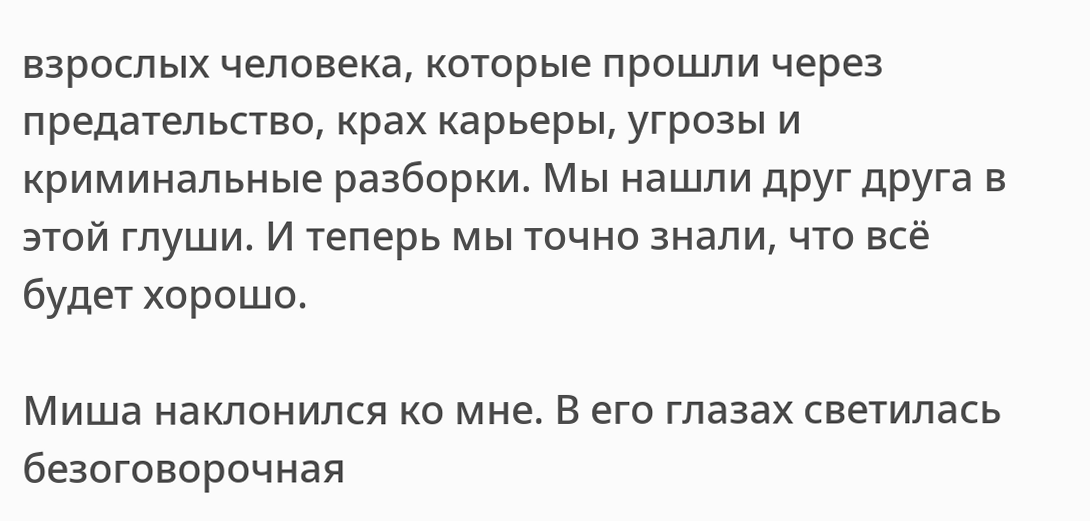взрослых человека, которые прошли через предательство, крах карьеры, угрозы и криминальные разборки. Мы нашли друг друга в этой глуши. И теперь мы точно знали, что всё будет хорошо.

Миша наклонился ко мне. В его глазах светилась безоговорочная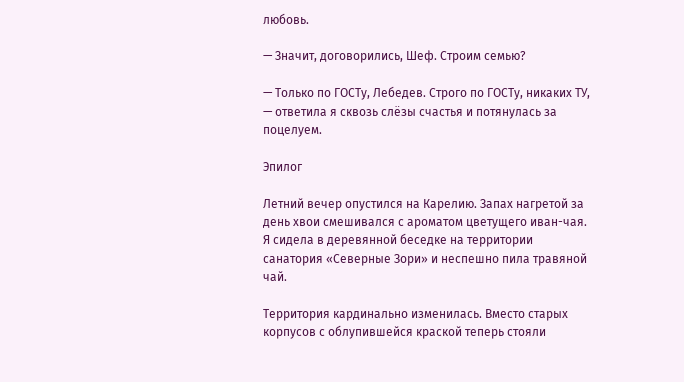любовь.

— Значит, договорились, Шеф. Строим семью?

— Только по ГОСТу, Лебедев. Строго по ГОСТу, никаких ТУ, — ответила я сквозь слёзы счастья и потянулась за поцелуем.

Эпилог

Летний вечер опустился на Карелию. Запах нагретой за день хвои смешивался с ароматом цветущего иван-чая. Я сидела в деревянной беседке на территории санатория «Северные Зори» и неспешно пила травяной чай.

Территория кардинально изменилась. Вместо старых корпусов с облупившейся краской теперь стояли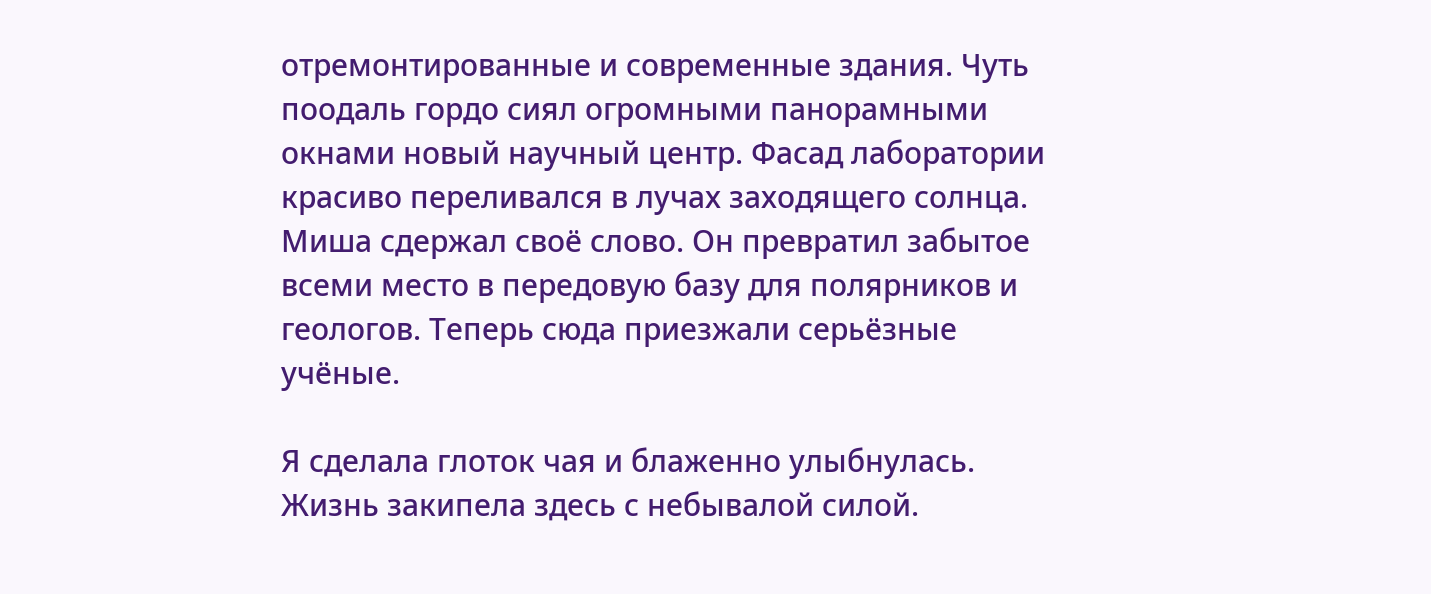отремонтированные и современные здания. Чуть поодаль гордо сиял огромными панорамными окнами новый научный центр. Фасад лаборатории красиво переливался в лучах заходящего солнца. Миша сдержал своё слово. Он превратил забытое всеми место в передовую базу для полярников и геологов. Теперь сюда приезжали серьёзные учёные.

Я сделала глоток чая и блаженно улыбнулась. Жизнь закипела здесь с небывалой силой.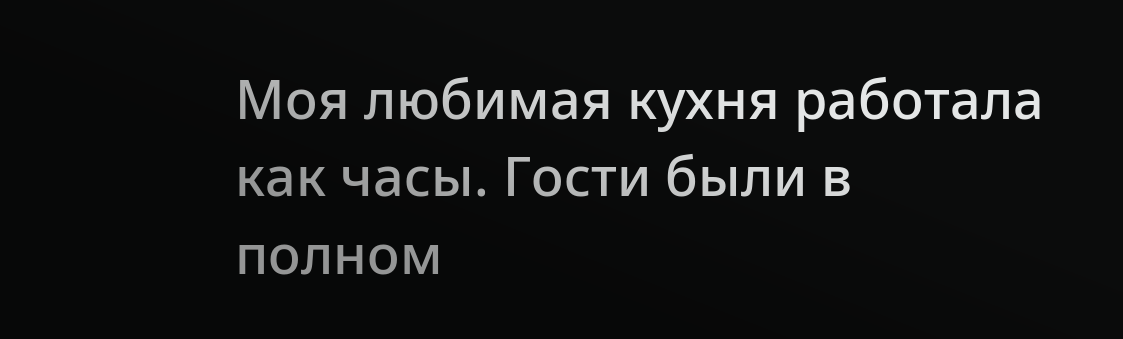Моя любимая кухня работала как часы. Гости были в полном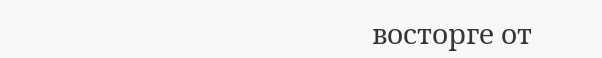восторге от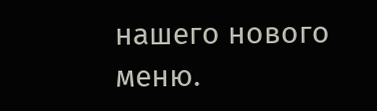нашего нового меню.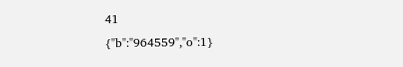41
{"b":"964559","o":1}